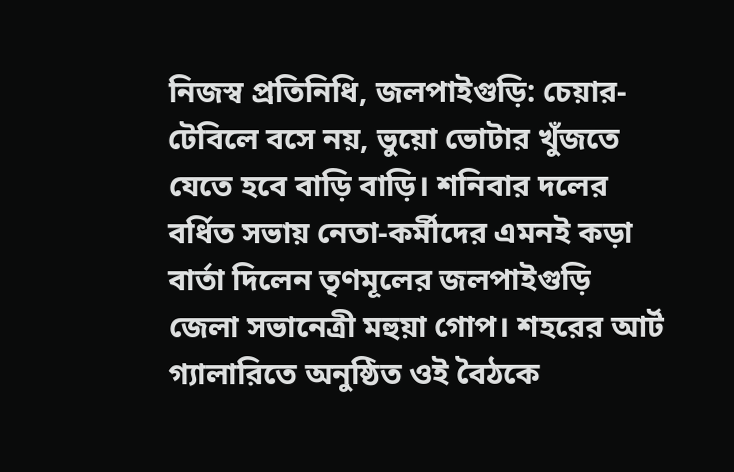নিজস্ব প্রতিনিধি, জলপাইগুড়ি: চেয়ার-টেবিলে বসে নয়, ভুয়ো ভোটার খুঁজতে যেতে হবে বাড়ি বাড়ি। শনিবার দলের বর্ধিত সভায় নেতা-কর্মীদের এমনই কড়া বার্তা দিলেন তৃণমূলের জলপাইগুড়ি জেলা সভানেত্রী মহুয়া গোপ। শহরের আর্ট গ্যালারিতে অনুষ্ঠিত ওই বৈঠকে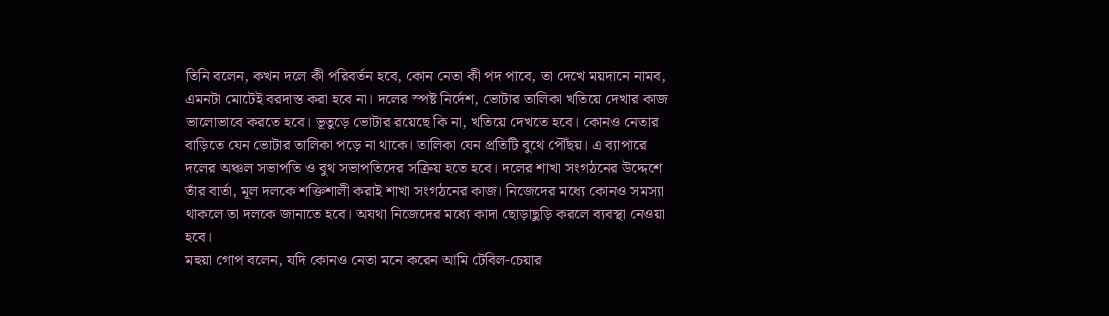তিনি বলেন, কখন দলে কী পরিবর্তন হবে, কোন নেতা কী পদ পাবে, তা দেখে ময়দানে নামব, এমনটা মোটেই বরদাস্ত করা হবে না। দলের স্পষ্ট নির্দেশ, ভোটার তালিকা খতিয়ে দেখার কাজ ভালোভাবে করতে হবে। ভূতুড়ে ভোটার রয়েছে কি না, খতিয়ে দেখতে হবে। কোনও নেতার বাড়িতে যেন ভোটার তালিকা পড়ে না থাকে। তালিকা যেন প্রতিটি বুথে পৌঁছয়। এ ব্যাপারে দলের অঞ্চল সভাপতি ও বুথ সভাপতিদের সক্রিয় হতে হবে। দলের শাখা সংগঠনের উদ্দেশে তাঁর বার্তা, মূল দলকে শক্তিশালী করাই শাখা সংগঠনের কাজ। নিজেদের মধ্যে কোনও সমস্যা থাকলে তা দলকে জানাতে হবে। অযথা নিজেদের মধ্যে কাদা ছোড়াছুড়ি করলে ব্যবস্থা নেওয়া হবে।
মহুয়া গোপ বলেন, যদি কোনও নেতা মনে করেন আমি টেবিল-চেয়ার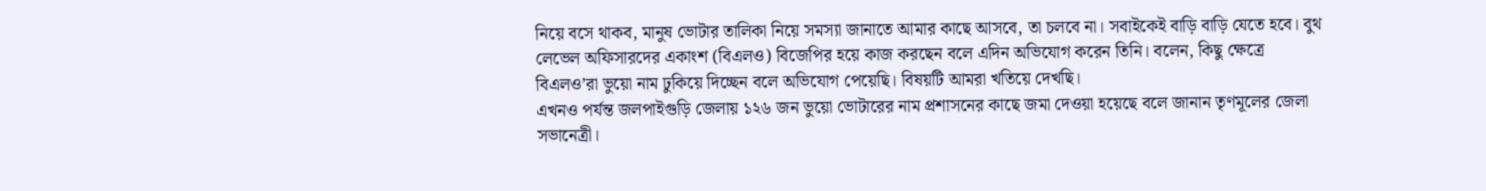নিয়ে বসে থাকব, মানুষ ভোটার তালিকা নিয়ে সমস্যা জানাতে আমার কাছে আসবে, তা চলবে না। সবাইকেই বাড়ি বাড়ি যেতে হবে। বুথ লেভেল অফিসারদের একাংশ (বিএলও) বিজেপির হয়ে কাজ করছেন বলে এদিন অভিযোগ করেন তিনি। বলেন, কিছু ক্ষেত্রে বিএলও’রা ভুয়ো নাম ঢুকিয়ে দিচ্ছেন বলে অভিযোগ পেয়েছি। বিষয়টি আমরা খতিয়ে দেখছি।
এখনও পর্যন্ত জলপাইগুড়ি জেলায় ১২৬ জন ভুয়ো ভোটারের নাম প্রশাসনের কাছে জমা দেওয়া হয়েছে বলে জানান তৃণমূলের জেলা সভানেত্রী।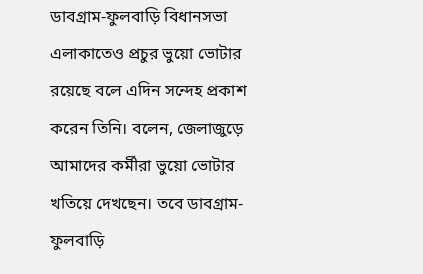ডাবগ্রাম-ফুলবাড়ি বিধানসভা এলাকাতেও প্রচুর ভুয়ো ভোটার রয়েছে বলে এদিন সন্দেহ প্রকাশ করেন তিনি। বলেন, জেলাজুড়ে আমাদের কর্মীরা ভুয়ো ভোটার খতিয়ে দেখছেন। তবে ডাবগ্রাম-ফুলবাড়ি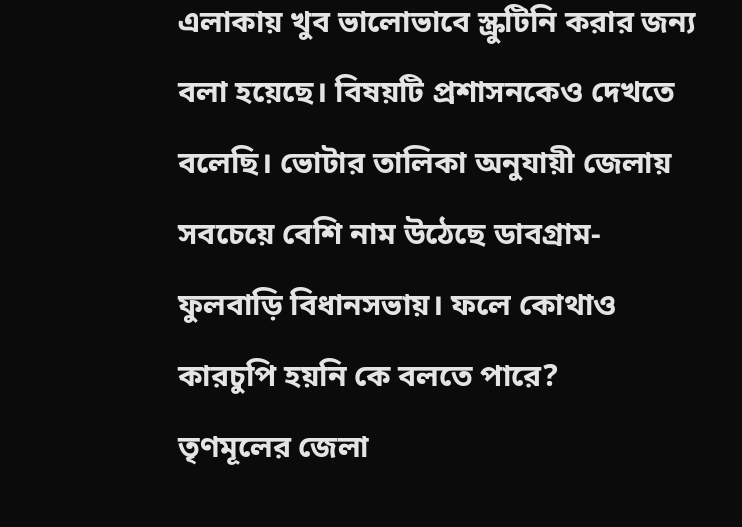এলাকায় খুব ভালোভাবে স্ক্রুটিনি করার জন্য বলা হয়েছে। বিষয়টি প্রশাসনকেও দেখতে বলেছি। ভোটার তালিকা অনুযায়ী জেলায় সবচেয়ে বেশি নাম উঠেছে ডাবগ্রাম-ফুলবাড়ি বিধানসভায়। ফলে কোথাও কারচুপি হয়নি কে বলতে পারে?
তৃণমূলের জেলা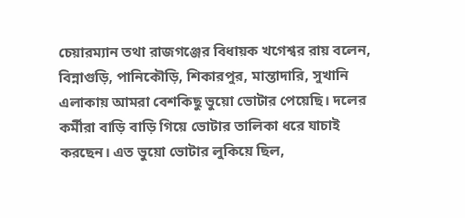চেয়ারম্যান তথা রাজগঞ্জের বিধায়ক খগেশ্বর রায় বলেন, বিন্নাগুড়ি, পানিকৌড়ি, শিকারপুর, মান্তাদারি, সুখানি এলাকায় আমরা বেশকিছু ভুয়ো ভোটার পেয়েছি। দলের কর্মীরা বাড়ি বাড়ি গিয়ে ভোটার তালিকা ধরে যাচাই করছেন। এত ভুয়ো ভোটার লুকিয়ে ছিল,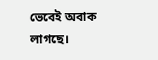ভেবেই অবাক লাগছে।